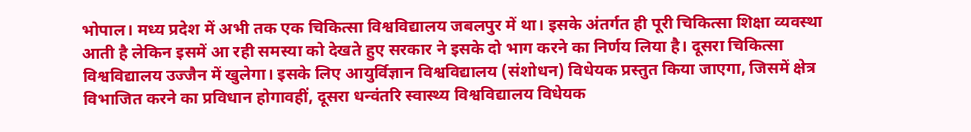भोपाल। मध्य प्रदेश में अभी तक एक चिकित्सा विश्वविद्यालय जबलपुर में था। इसके अंतर्गत ही पूरी चिकित्सा शिक्षा व्यवस्था आती है लेकिन इसमें आ रही समस्या को देखते हुए सरकार ने इसके दो भाग करने का निर्णय लिया है। दूसरा चिकित्सा विश्वविद्यालय उज्जैन में खुलेगा। इसके लिए आयुर्विज्ञान विश्वविद्यालय (संशोधन) विधेयक प्रस्तुत किया जाएगा, जिसमें क्षेत्र विभाजित करने का प्रविधान होगावहीं, दूसरा धन्वंतरि स्वास्थ्य विश्वविद्यालय विधेयक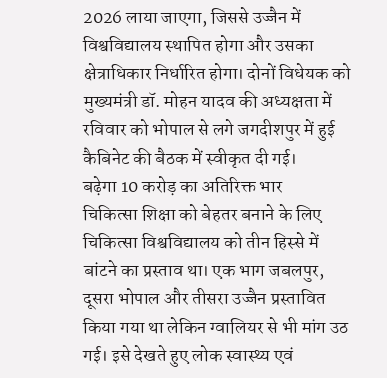2026 लाया जाएगा, जिससे उज्जैन में विश्वविद्यालय स्थापित होगा और उसका क्षेत्राधिकार निर्धारित होगा। दोनों विधेयक को मुख्यमंत्री डॉ. मोहन यादव की अध्यक्षता में रविवार को भोपाल से लगे जगदीशपुर में हुई कैबिनेट की बैठक में स्वीकृत दी गई।
बढ़ेगा 10 करोड़ का अतिरिक्त भार
चिकित्सा शिक्षा को बेहतर बनाने के लिए चिकित्सा विश्वविद्यालय को तीन हिस्से में बांटने का प्रस्ताव था। एक भाग जबलपुर, दूसरा भोपाल और तीसरा उज्जैन प्रस्तावित किया गया था लेकिन ग्वालियर से भी मांग उठ गई। इसे देखते हुए लोक स्वास्थ्य एवं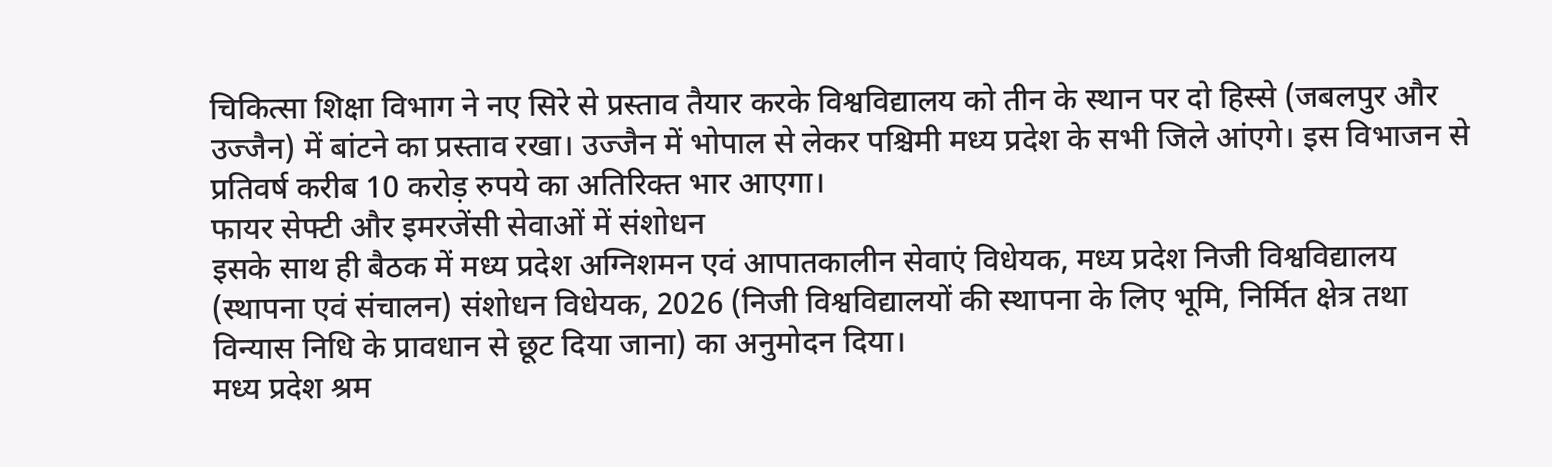चिकित्सा शिक्षा विभाग ने नए सिरे से प्रस्ताव तैयार करके विश्वविद्यालय को तीन के स्थान पर दो हिस्से (जबलपुर और उज्जैन) में बांटने का प्रस्ताव रखा। उज्जैन में भोपाल से लेकर पश्चिमी मध्य प्रदेश के सभी जिले आंएगे। इस विभाजन से प्रतिवर्ष करीब 10 करोड़ रुपये का अतिरिक्त भार आएगा।
फायर सेफ्टी और इमरजेंसी सेवाओं में संशोधन
इसके साथ ही बैठक में मध्य प्रदेश अग्निशमन एवं आपातकालीन सेवाएं विधेयक, मध्य प्रदेश निजी विश्वविद्यालय (स्थापना एवं संचालन) संशोधन विधेयक, 2026 (निजी विश्वविद्यालयों की स्थापना के लिए भूमि, निर्मित क्षेत्र तथा विन्यास निधि के प्रावधान से छूट दिया जाना) का अनुमोदन दिया।
मध्य प्रदेश श्रम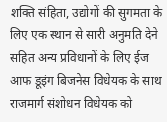शक्ति संहिता, उद्योगों की सुगमता के लिए एक स्थान से सारी अनुमति देने सहित अन्य प्रविधानों के लिए ईज आफ डूइंग बिजनेस विधेयक के साथ राजमार्ग संशोधन विधेयक को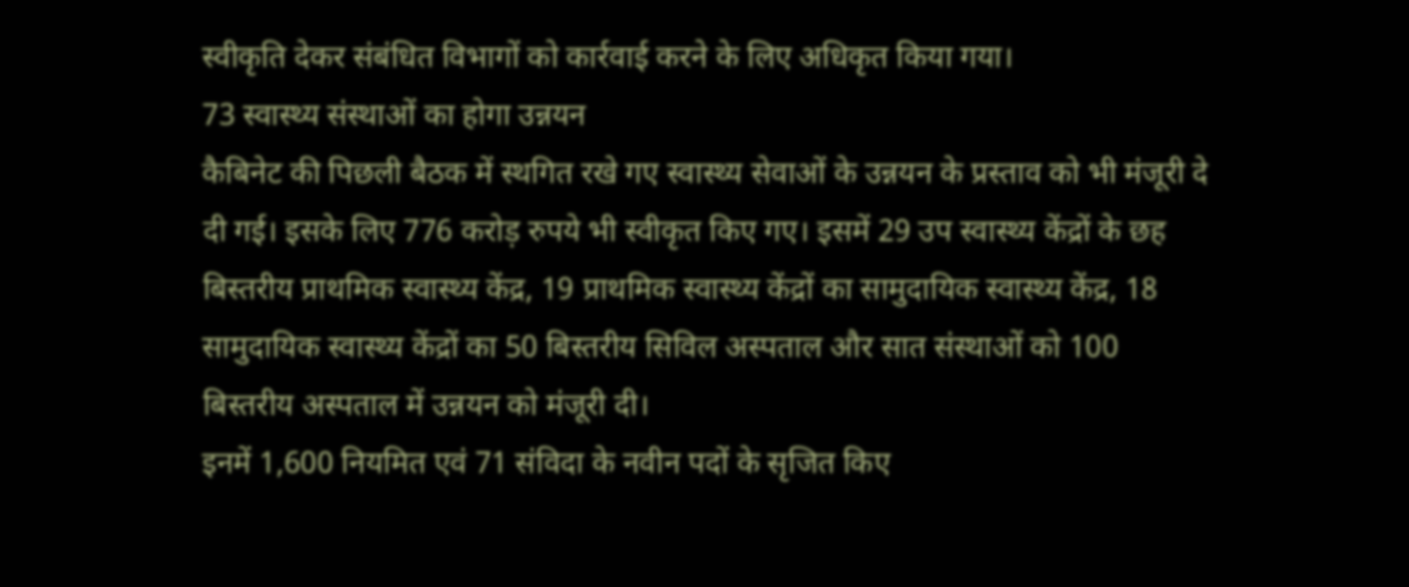स्वीकृति देकर संबंधित विभागों को कार्रवाई करने के लिए अधिकृत किया गया।
73 स्वास्थ्य संस्थाओं का होगा उन्नयन
कैबिनेट की पिछली बैठक में स्थगित रखे गए स्वास्थ्य सेवाओं के उन्नयन के प्रस्ताव को भी मंजूरी दे दी गई। इसके लिए 776 करोड़ रुपये भी स्वीकृत किए गए। इसमें 29 उप स्वास्थ्य केंद्रों के छह बिस्तरीय प्राथमिक स्वास्थ्य केंद्र, 19 प्राथमिक स्वास्थ्य केंद्रों का सामुदायिक स्वास्थ्य केंद्र, 18 सामुदायिक स्वास्थ्य केंद्रों का 50 बिस्तरीय सिविल अस्पताल और सात संस्थाओं को 100 बिस्तरीय अस्पताल में उन्नयन को मंजूरी दी।
इनमें 1,600 नियमित एवं 71 संविदा के नवीन पदों के सृजित किए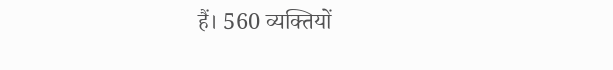हैं। 560 व्यक्तियों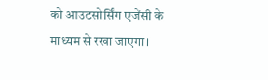को आउटसोर्सिंग एजेंसी के माध्यम से रखा जाएगा।